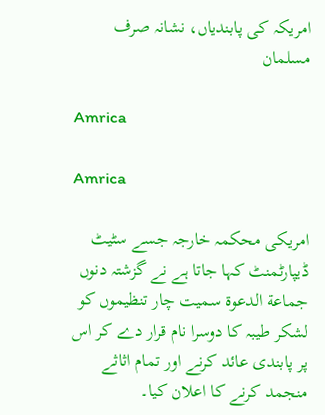امریکہ کی پابندیاں، نشانہ صرف مسلمان

Amrica

Amrica

امریکی محکمہ خارجہ جسے سٹیٹ ڈیپارٹمنٹ کہا جاتا ہے نے گزشتہ دنوں جماعة الدعوة سمیت چار تنظیموں کو لشکر طیبہ کا دوسرا نام قرار دے کر اس پر پابندی عائد کرنے اور تمام اثاثے منجمد کرنے کا اعلان کیا۔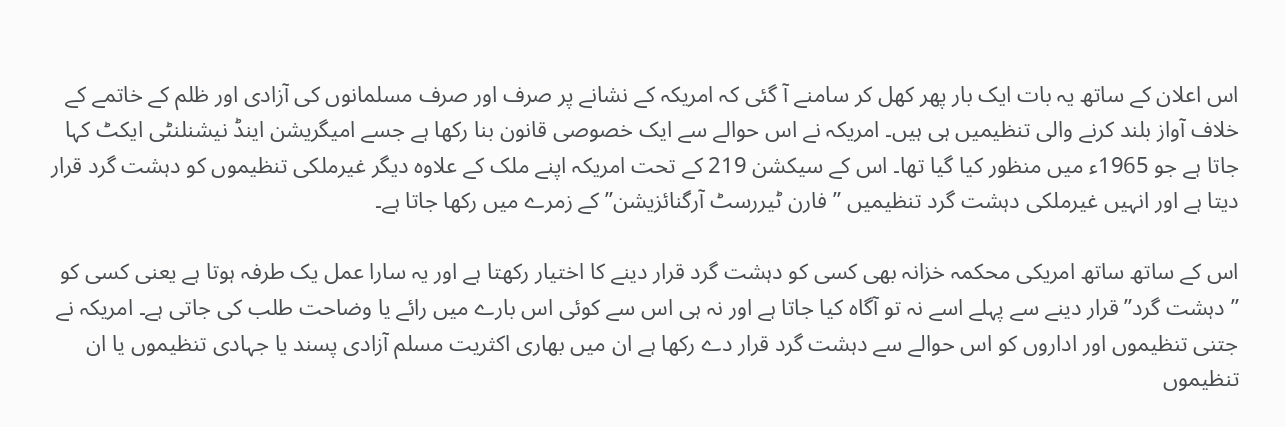اس اعلان کے ساتھ یہ بات ایک بار پھر کھل کر سامنے آ گئی کہ امریکہ کے نشانے پر صرف اور صرف مسلمانوں کی آزادی اور ظلم کے خاتمے کے خلاف آواز بلند کرنے والی تنظیمیں ہی ہیں۔ امریکہ نے اس حوالے سے ایک خصوصی قانون بنا رکھا ہے جسے امیگریشن اینڈ نیشنلنٹی ایکٹ کہا جاتا ہے جو 1965ء میں منظور کیا گیا تھا۔ اس کے سیکشن 219 کے تحت امریکہ اپنے ملک کے علاوہ دیگر غیرملکی تنظیموں کو دہشت گرد قرار دیتا ہے اور انہیں غیرملکی دہشت گرد تنظیمیں ”فارن ٹیررسٹ آرگنائزیشن” کے زمرے میں رکھا جاتا ہے۔

اس کے ساتھ ساتھ امریکی محکمہ خزانہ بھی کسی کو دہشت گرد قرار دینے کا اختیار رکھتا ہے اور یہ سارا عمل یک طرفہ ہوتا ہے یعنی کسی کو ”دہشت گرد” قرار دینے سے پہلے اسے نہ تو آگاہ کیا جاتا ہے اور نہ ہی اس سے کوئی اس بارے میں رائے یا وضاحت طلب کی جاتی ہے۔ امریکہ نے جتنی تنظیموں اور اداروں کو اس حوالے سے دہشت گرد قرار دے رکھا ہے ان میں بھاری اکثریت مسلم آزادی پسند یا جہادی تنظیموں یا ان تنظیموں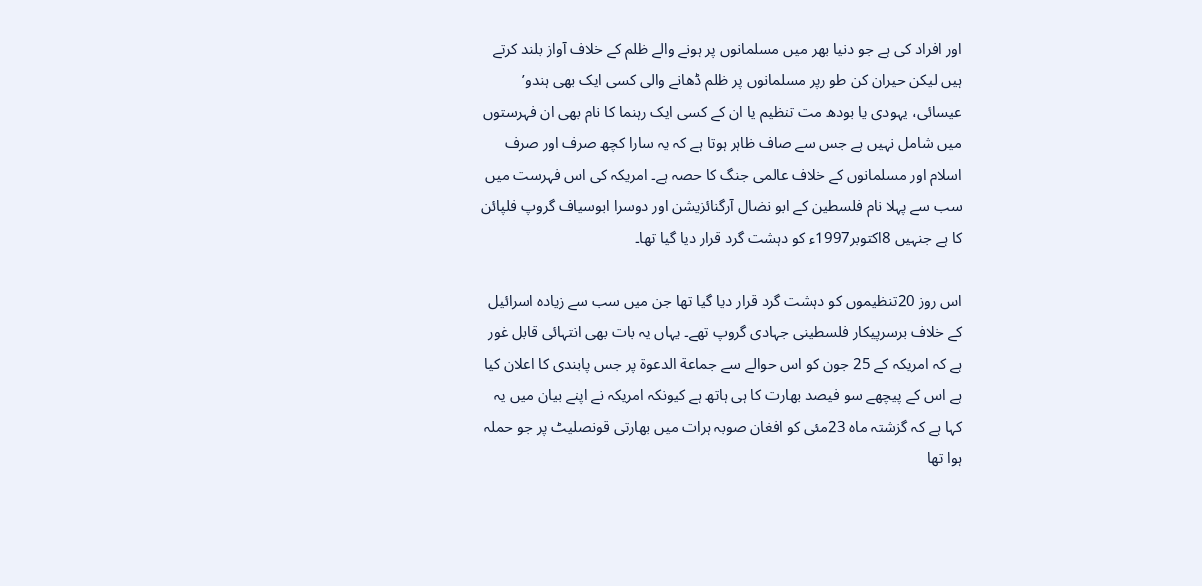اور افراد کی ہے جو دنیا بھر میں مسلمانوں پر ہونے والے ظلم کے خلاف آواز بلند کرتے ہیں لیکن حیران کن طو رپر مسلمانوں پر ظلم ڈھانے والی کسی ایک بھی ہندو’ عیسائی، یہودی یا بودھ مت تنظیم یا ان کے کسی ایک رہنما کا نام بھی ان فہرستوں میں شامل نہیں ہے جس سے صاف ظاہر ہوتا ہے کہ یہ سارا کچھ صرف اور صرف اسلام اور مسلمانوں کے خلاف عالمی جنگ کا حصہ ہے۔ امریکہ کی اس فہرست میں سب سے پہلا نام فلسطین کے ابو نضال آرگنائزیشن اور دوسرا ابوسیاف گروپ فلپائن کا ہے جنہیں 8اکتوبر1997ء کو دہشت گرد قرار دیا گیا تھا۔

اس روز 20تنظیموں کو دہشت گرد قرار دیا گیا تھا جن میں سب سے زیادہ اسرائیل کے خلاف برسرپیکار فلسطینی جہادی گروپ تھے۔ یہاں یہ بات بھی انتہائی قابل غور ہے کہ امریکہ کے 25 جون کو اس حوالے سے جماعة الدعوة پر جس پابندی کا اعلان کیا ہے اس کے پیچھے سو فیصد بھارت کا ہی ہاتھ ہے کیونکہ امریکہ نے اپنے بیان میں یہ کہا ہے کہ گزشتہ ماہ 23مئی کو افغان صوبہ ہرات میں بھارتی قونصلیٹ پر جو حملہ ہوا تھا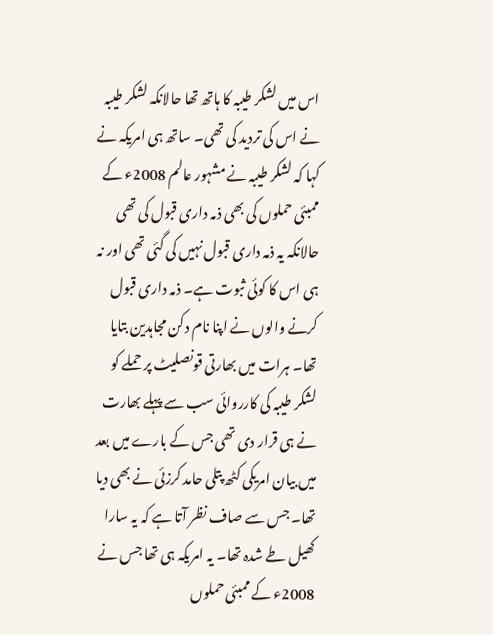اس میں لشکر طیبہ کا ہاتھ تھا حالانکہ لشکر طیبہ نے اس کی تردید کی تھی۔ ساتھ ہی امریکہ نے کہا کہ لشکر طیبہ نے مشہور عالم 2008ء کے ممبئی حملوں کی بھی ذمہ داری قبول کی تھی حالانکہ یہ ذمہ داری قبول نہیں کی گئی تھی اور نہ ہی اس کا کوئی ثبوت ہے۔ ذمہ داری قبول کرنے والوں نے اپنا نام دکن مجاہدین بتایا تھا۔ ہرات میں بھارتی قونصلیٹ پر حملے کو لشکر طیبہ کی کارروائی سب سے پہلے بھارت نے ہی قرار دی تھی جس کے بارے میں بعد میں بیان امریکی کٹھ پتلی حامد کرزئی نے بھی دیا تھا۔ جس سے صاف نظر آتا ہے کہ یہ سارا کھیل طے شدہ تھا۔ یہ امریکہ ہی تھا جس نے 2008ء کے ممبئی حملوں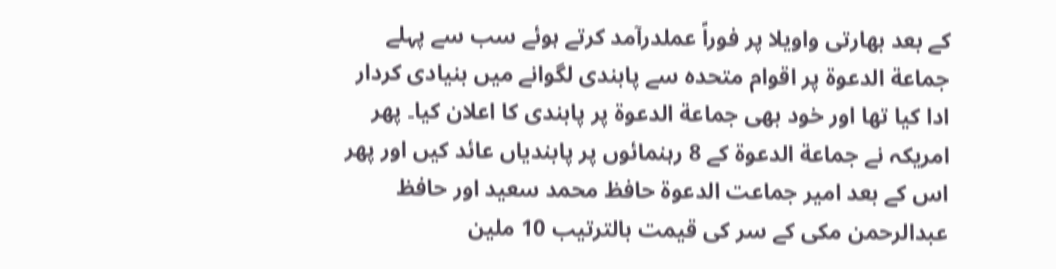کے بعد بھارتی واویلا پر فوراً عملدرآمد کرتے ہوئے سب سے پہلے جماعة الدعوة پر اقوام متحدہ سے پابندی لگوانے میں بنیادی کردار ادا کیا تھا اور خود بھی جماعة الدعوة پر پابندی کا اعلان کیا۔ پھر امریکہ نے جماعة الدعوة کے 8 رہنمائوں پر پابندیاں عائد کیں اور پھر اس کے بعد امیر جماعت الدعوة حافظ محمد سعید اور حافظ عبدالرحمن مکی کے سر کی قیمت بالترتیب 10 ملین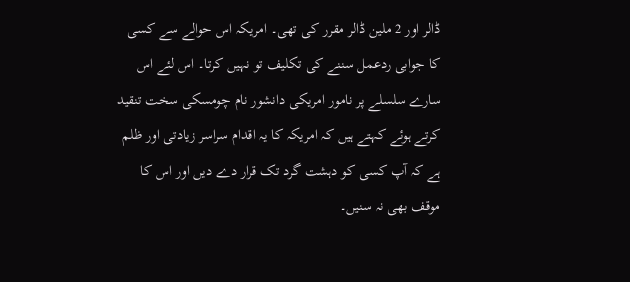ڈالر اور 2 ملین ڈالر مقرر کی تھی۔ امریکہ اس حوالے سے کسی کا جوابی ردعمل سننے کی تکلیف تو نہیں کرتا۔ اس لئے اس سارے سلسلے پر نامور امریکی دانشور نام چومسکی سخت تنقید کرتے ہوئے کہتے ہیں کہ امریکہ کا یہ اقدام سراسر زیادتی اور ظلم ہے کہ آپ کسی کو دہشت گرد تک قرار دے دیں اور اس کا موقف بھی نہ سنیں۔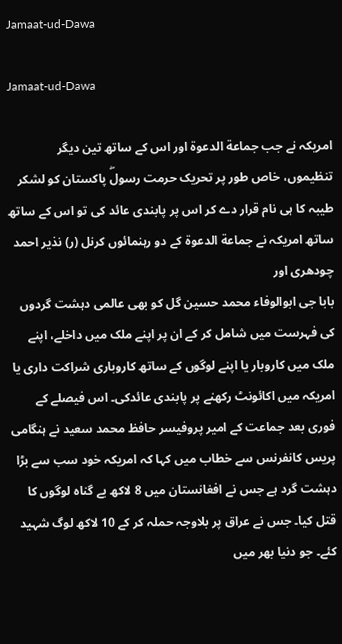Jamaat-ud-Dawa

Jamaat-ud-Dawa

امریکہ نے جب جماعة الدعوة اور اس کے ساتھ تین دیگر تنظیموں، خاص طور پر تحریک حرمت رسولۖ پاکستان کو لشکر طیبہ کا ہی نام قرار دے کر اس پر پابندی عائد کی تو اس کے ساتھ ساتھ امریکہ نے جماعة الدعوة کے دو رہنمائوں کرنل (ر) نذیر احمد چودھری اور
بابا جی ابوالوفاء محمد حسین گل کو بھی عالمی دہشت گردوں کی فہرست میں شامل کر کے ان پر اپنے ملک میں داخلے، اپنے ملک میں کاروبار یا اپنے لوگوں کے ساتھ کاروباری شراکت داری یا امریکہ میں اکائونٹ رکھنے پر پابندی عائدکی۔ اس فیصلے کے فوری بعد جماعت کے امیر پروفیسر حافظ محمد سعید نے ہنگامی پریس کانفرنس سے خطاب میں کہا کہ امریکہ خود سب سے بڑا دہشت گرد ہے جس نے افغانستان میں 8 لاکھ بے گناہ لوگوں کا قتل کیا۔ جس نے عراق پر بلاوجہ حملہ کر کے 10 لاکھ لوگ شہید کئے۔ جو دنیا بھر میں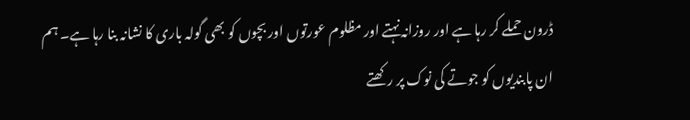ڈرون حملے کر رہا ہے اور روزانہ نہتے اور مظلوم عورتوں اور بچوں کو بھی گولہ باری کا نشانہ بنا رہا ہے۔ ہم ان پابندیوں کو جوتے کی نوک پر رکھتے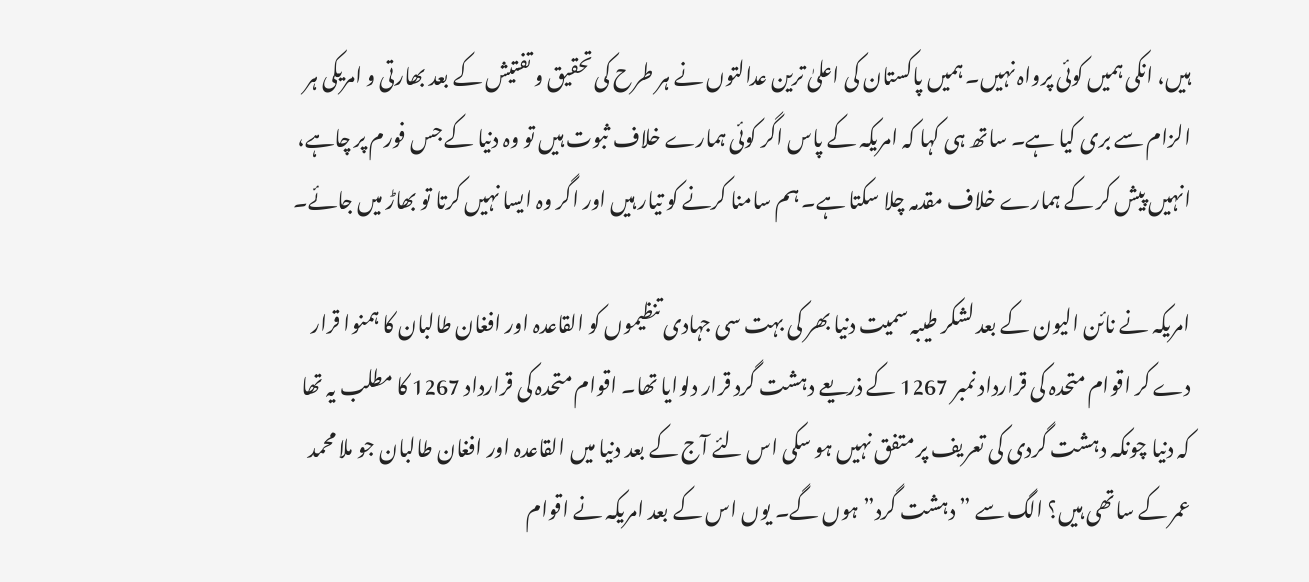ہیں، انکی ہمیں کوئی پرواہ نہیں۔ ہمیں پاکستان کی اعلیٰ ترین عدالتوں نے ہر طرح کی تحقیق و تفتیش کے بعد بھارتی و امریکی ہر الزام سے بری کیا ہے۔ ساتھ ہی کہا کہ امریکہ کے پاس اگر کوئی ہمارے خلاف ثبوت ہیں تو وہ دنیا کے جس فورم پر چاہے، انہیں پیش کر کے ہمارے خلاف مقدمہ چلا سکتا ہے۔ ہم سامنا کرنے کو تیار ہیں اور اگر وہ ایسا نہیں کرتا تو بھاڑ میں جائے۔

امریکہ نے نائن الیون کے بعد لشکر طیبہ سمیت دنیا بھر کی بہت سی جہادی تنظیموں کو القاعدہ اور افغان طالبان کا ہمنوا قرار دے کر اقوام متحدہ کی قرارداد نمبر 1267 کے ذریعے دہشت گرد قرار دلوایا تھا۔ اقوام متحدہ کی قرارداد 1267 کا مطلب یہ تھا کہ دنیا چونکہ دہشت گردی کی تعریف پر متفق نہیں ہو سکی اس لئے آج کے بعد دنیا میں القاعدہ اور افغان طالبان جو ملا محمد عمر کے ساتھی ہیں؟ الگ سے ”دہشت گرد” ہوں گے۔ یوں اس کے بعد امریکہ نے اقوام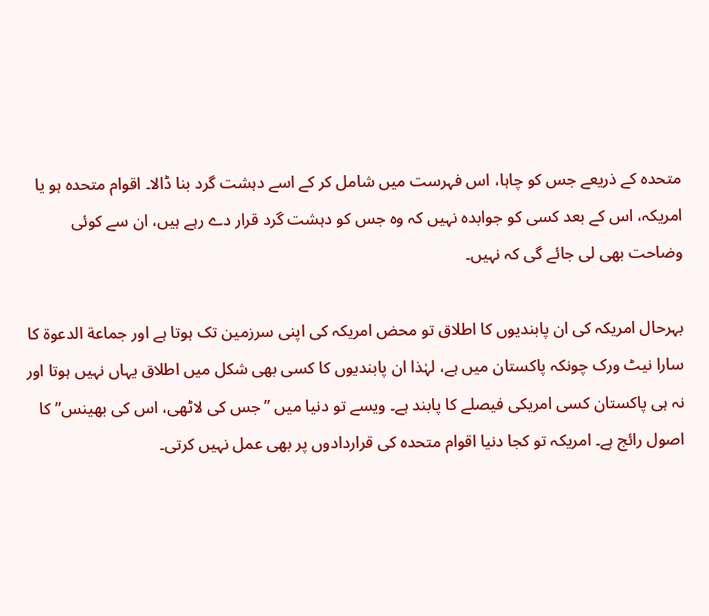متحدہ کے ذریعے جس کو چاہا، اس فہرست میں شامل کر کے اسے دہشت گرد بنا ڈالا۔ اقوام متحدہ ہو یا امریکہ، اس کے بعد کسی کو جوابدہ نہیں کہ وہ جس کو دہشت گرد قرار دے رہے ہیں، ان سے کوئی وضاحت بھی لی جائے گی کہ نہیں۔

بہرحال امریکہ کی ان پابندیوں کا اطلاق تو محض امریکہ کی اپنی سرزمین تک ہوتا ہے اور جماعة الدعوة کا سارا نیٹ ورک چونکہ پاکستان میں ہے، لہٰذا ان پابندیوں کا کسی بھی شکل میں اطلاق یہاں نہیں ہوتا اور نہ ہی پاکستان کسی امریکی فیصلے کا پابند ہے۔ ویسے تو دنیا میں ”جس کی لاٹھی، اس کی بھینس” کا اصول رائج ہے۔ امریکہ تو کجا دنیا اقوام متحدہ کی قراردادوں پر بھی عمل نہیں کرتی۔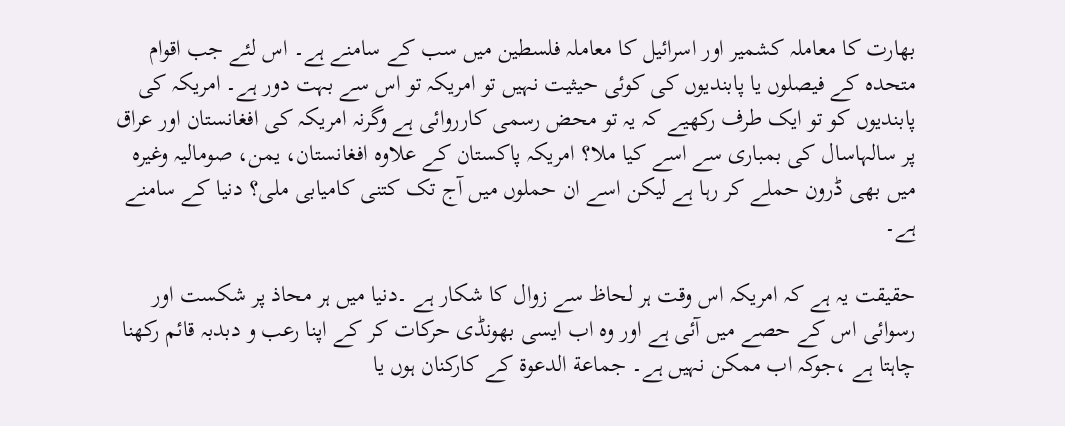بھارت کا معاملہ کشمیر اور اسرائیل کا معاملہ فلسطین میں سب کے سامنے ہے۔ اس لئے جب اقوام متحدہ کے فیصلوں یا پابندیوں کی کوئی حیثیت نہیں تو امریکہ تو اس سے بہت دور ہے۔ امریکہ کی پابندیوں کو تو ایک طرف رکھیے کہ یہ تو محض رسمی کارروائی ہے وگرنہ امریکہ کی افغانستان اور عراق پر سالہاسال کی بمباری سے اسے کیا ملا؟ امریکہ پاکستان کے علاوہ افغانستان، یمن، صومالیہ وغیرہ میں بھی ڈرون حملے کر رہا ہے لیکن اسے ان حملوں میں آج تک کتنی کامیابی ملی؟ دنیا کے سامنے ہے۔

حقیقت یہ ہے کہ امریکہ اس وقت ہر لحاظ سے زوال کا شکار ہے ۔دنیا میں ہر محاذ پر شکست اور رسوائی اس کے حصے میں آئی ہے اور وہ اب ایسی بھونڈی حرکات کر کے اپنا رعب و دبدبہ قائم رکھنا چاہتا ہے ،جوکہ اب ممکن نہیں ہے۔ جماعة الدعوة کے کارکنان ہوں یا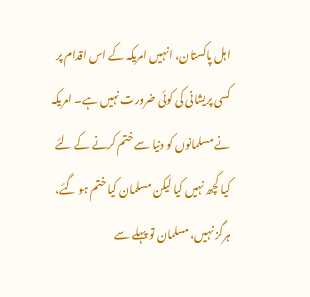اہل پاکستان، انہیں امریکہ کے اس اقدام پر کسی پریشانی کی کوئی ضرورت نہیں ہے۔ امریکہ نے مسلمانوں کو دنیا سے ختم کرنے کے لئے کیا کچھ نہیں کیا لیکن مسلمان کیا ختم ہو گئے، ہرگز نہیں، مسلمان تو پہلے سے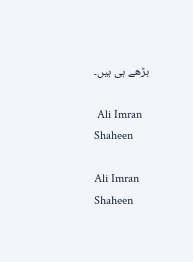بڑھے ہی ہیں۔

 Ali Imran Shaheen

Ali Imran Shaheen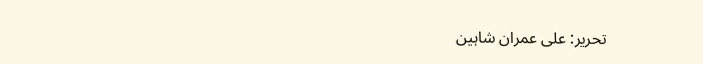تحریر: علی عمران شاہین